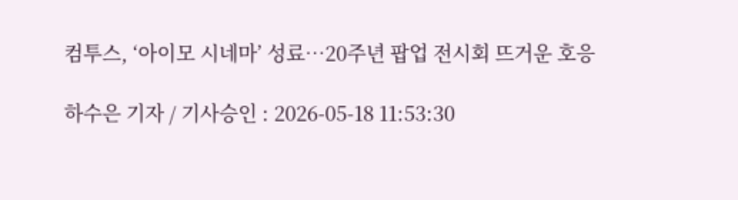컴투스, ‘아이모 시네마’ 성료…20주년 팝업 전시회 뜨거운 호응

하수은 기자 / 기사승인 : 2026-05-18 11:53:30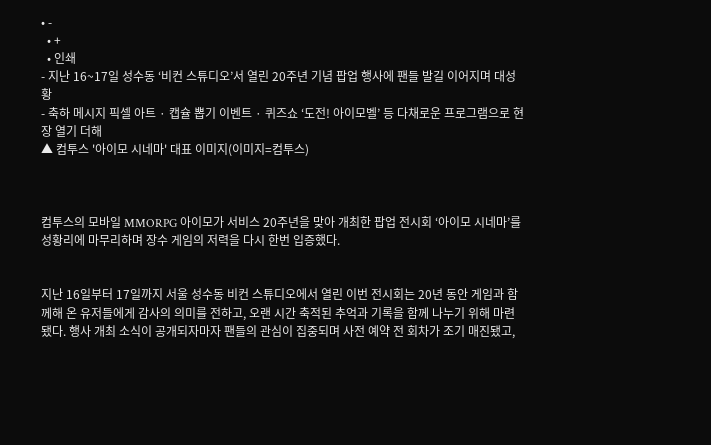• -
  • +
  • 인쇄
- 지난 16~17일 성수동 ‘비컨 스튜디오’서 열린 20주년 기념 팝업 행사에 팬들 발길 이어지며 대성황
- 축하 메시지 픽셀 아트 · 캡슐 뽑기 이벤트 · 퀴즈쇼 ‘도전! 아이모벨’ 등 다채로운 프로그램으로 현장 열기 더해
▲ 컴투스 '아이모 시네마' 대표 이미지(이미지=컴투스)



컴투스의 모바일 MMORPG 아이모가 서비스 20주년을 맞아 개최한 팝업 전시회 ‘아이모 시네마’를 성황리에 마무리하며 장수 게임의 저력을 다시 한번 입증했다.


지난 16일부터 17일까지 서울 성수동 비컨 스튜디오에서 열린 이번 전시회는 20년 동안 게임과 함께해 온 유저들에게 감사의 의미를 전하고, 오랜 시간 축적된 추억과 기록을 함께 나누기 위해 마련됐다. 행사 개최 소식이 공개되자마자 팬들의 관심이 집중되며 사전 예약 전 회차가 조기 매진됐고,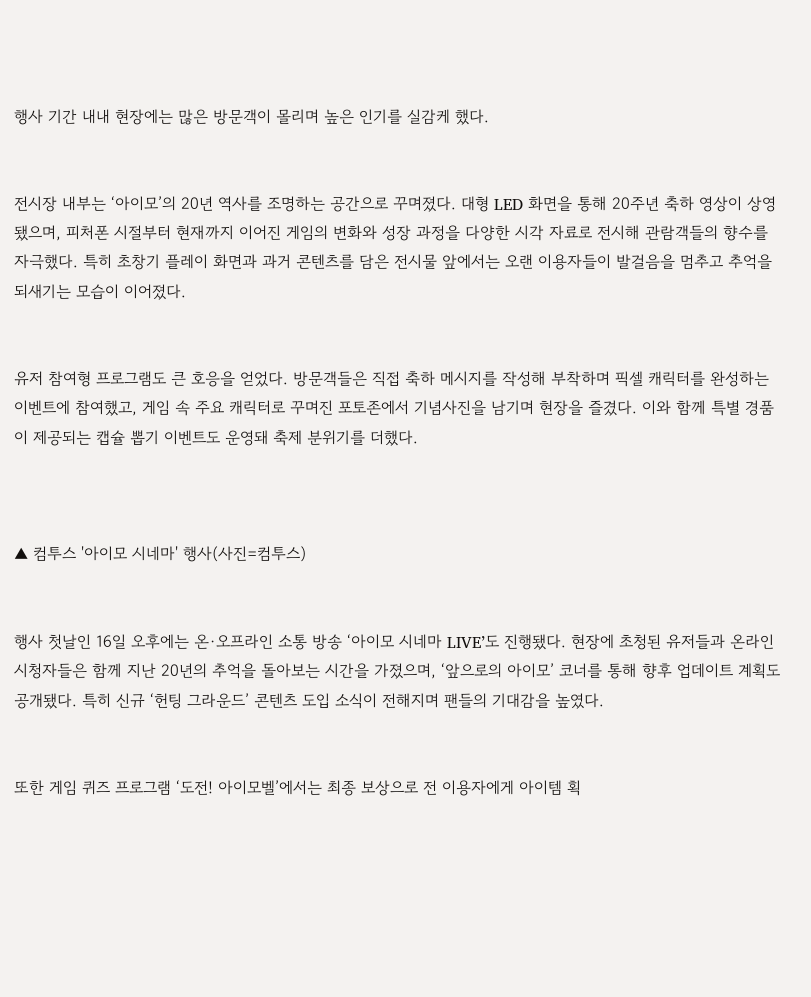행사 기간 내내 현장에는 많은 방문객이 몰리며 높은 인기를 실감케 했다.


전시장 내부는 ‘아이모’의 20년 역사를 조명하는 공간으로 꾸며졌다. 대형 LED 화면을 통해 20주년 축하 영상이 상영됐으며, 피처폰 시절부터 현재까지 이어진 게임의 변화와 성장 과정을 다양한 시각 자료로 전시해 관람객들의 향수를 자극했다. 특히 초창기 플레이 화면과 과거 콘텐츠를 담은 전시물 앞에서는 오랜 이용자들이 발걸음을 멈추고 추억을 되새기는 모습이 이어졌다.


유저 참여형 프로그램도 큰 호응을 얻었다. 방문객들은 직접 축하 메시지를 작성해 부착하며 픽셀 캐릭터를 완성하는 이벤트에 참여했고, 게임 속 주요 캐릭터로 꾸며진 포토존에서 기념사진을 남기며 현장을 즐겼다. 이와 함께 특별 경품이 제공되는 캡슐 뽑기 이벤트도 운영돼 축제 분위기를 더했다.



▲ 컴투스 '아이모 시네마' 행사(사진=컴투스)


행사 첫날인 16일 오후에는 온·오프라인 소통 방송 ‘아이모 시네마 LIVE’도 진행됐다. 현장에 초청된 유저들과 온라인 시청자들은 함께 지난 20년의 추억을 돌아보는 시간을 가졌으며, ‘앞으로의 아이모’ 코너를 통해 향후 업데이트 계획도 공개됐다. 특히 신규 ‘헌팅 그라운드’ 콘텐츠 도입 소식이 전해지며 팬들의 기대감을 높였다.


또한 게임 퀴즈 프로그램 ‘도전! 아이모벨’에서는 최종 보상으로 전 이용자에게 아이템 획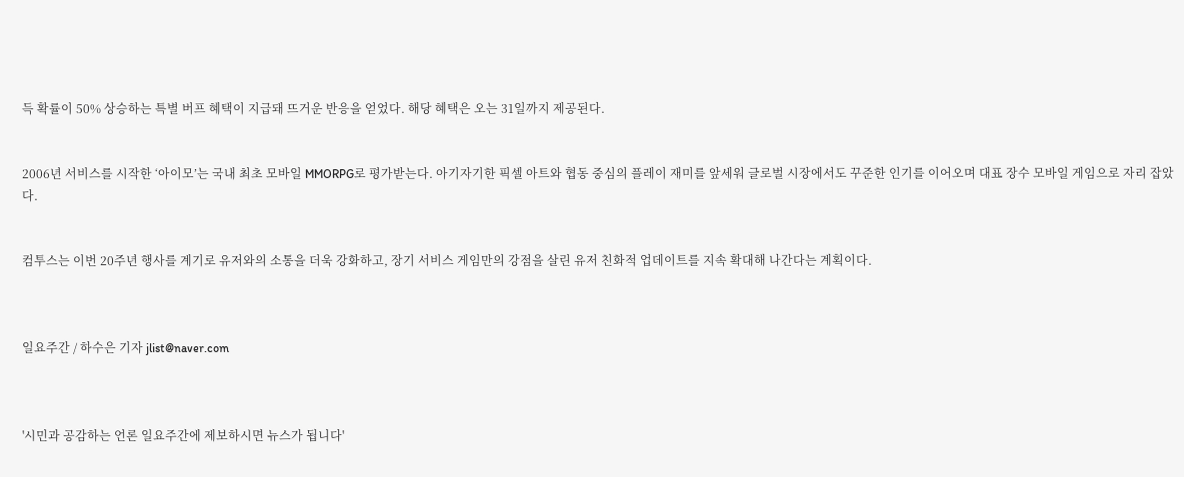득 확률이 50% 상승하는 특별 버프 혜택이 지급돼 뜨거운 반응을 얻었다. 해당 혜택은 오는 31일까지 제공된다.


2006년 서비스를 시작한 ‘아이모’는 국내 최초 모바일 MMORPG로 평가받는다. 아기자기한 픽셀 아트와 협동 중심의 플레이 재미를 앞세워 글로벌 시장에서도 꾸준한 인기를 이어오며 대표 장수 모바일 게임으로 자리 잡았다.


컴투스는 이번 20주년 행사를 계기로 유저와의 소통을 더욱 강화하고, 장기 서비스 게임만의 강점을 살린 유저 친화적 업데이트를 지속 확대해 나간다는 계획이다.



일요주간 / 하수은 기자 jlist@naver.com



'시민과 공감하는 언론 일요주간에 제보하시면 뉴스가 됩니다'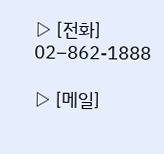▷ [전화] 02–862-1888

▷ [메일]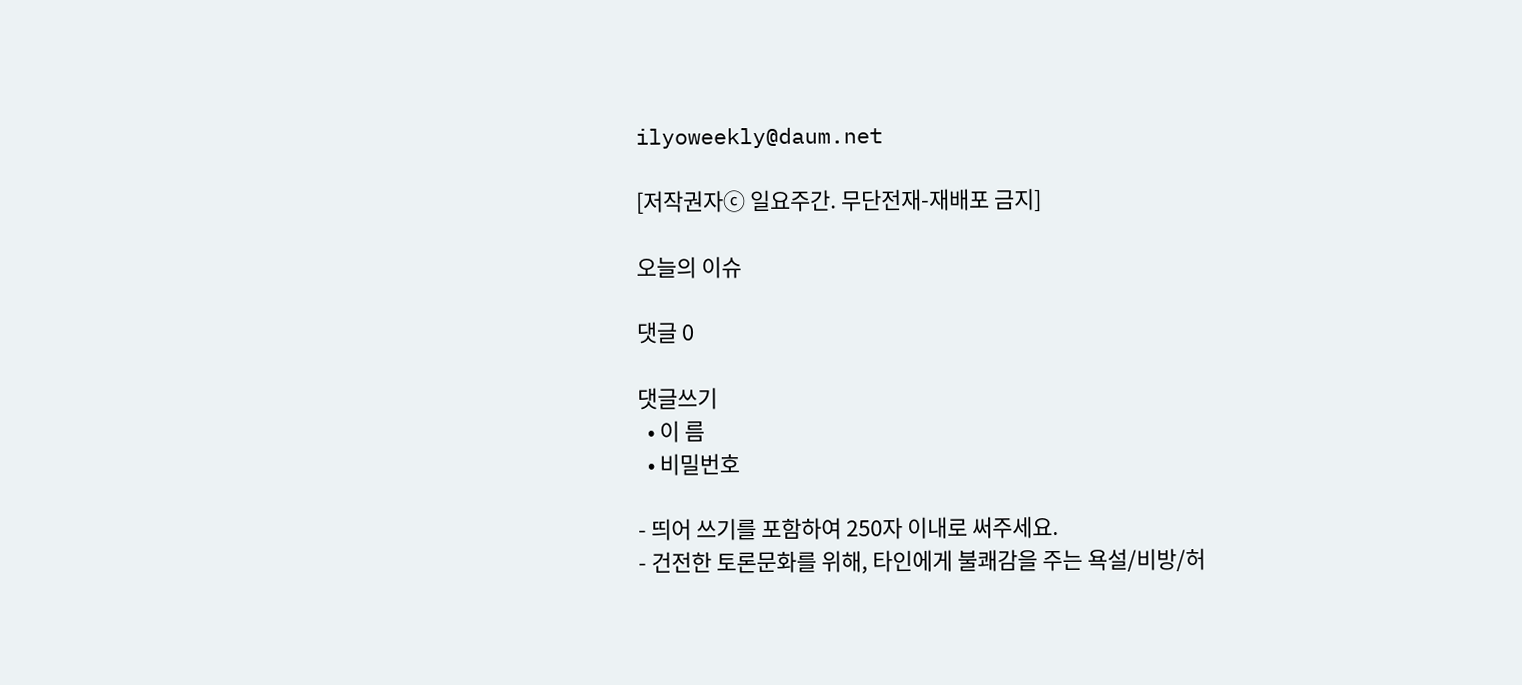ilyoweekly@daum.net

[저작권자ⓒ 일요주간. 무단전재-재배포 금지]

오늘의 이슈

댓글 0

댓글쓰기
  • 이 름
  • 비밀번호

- 띄어 쓰기를 포함하여 250자 이내로 써주세요.
- 건전한 토론문화를 위해, 타인에게 불쾌감을 주는 욕설/비방/허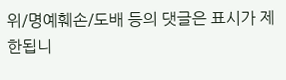위/명예훼손/도배 등의 댓글은 표시가 제한됩니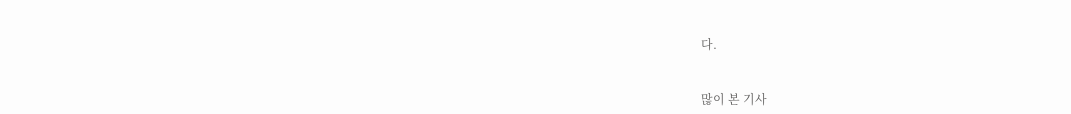다.


많이 본 기사